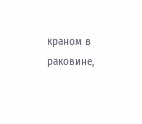краном в раковине,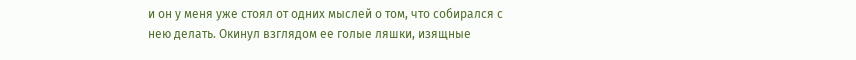и он у меня уже стоял от одних мыслей о том, что собирался с нею делать. Окинул взглядом ее голые ляшки, изящные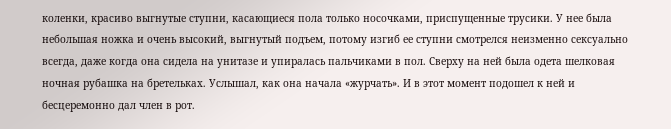коленки, красиво выгнутые ступни, касающиеся пола только носочками, приспущенные трусики. У нее была небольшая ножка и очень высокий, выгнутый подъем, потому изгиб ее ступни смотрелся неизменно сексуально всегда, даже когда она сидела на унитазе и упиралась пальчиками в пол. Сверху на ней была одета шелковая ночная рубашка на бретельках. Услышал, как она начала «журчать». И в этот момент подошел к ней и бесцеремонно дал член в рот.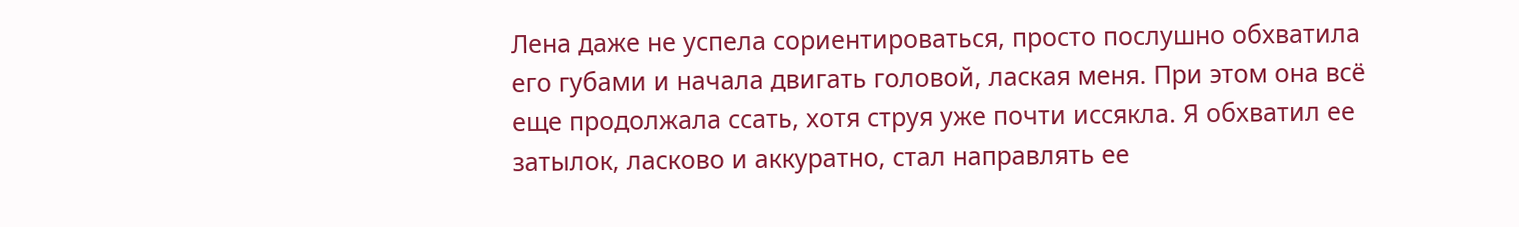Лена даже не успела сориентироваться, просто послушно обхватила его губами и начала двигать головой, лаская меня. При этом она всё еще продолжала ссать, хотя струя уже почти иссякла. Я обхватил ее затылок, ласково и аккуратно, стал направлять ее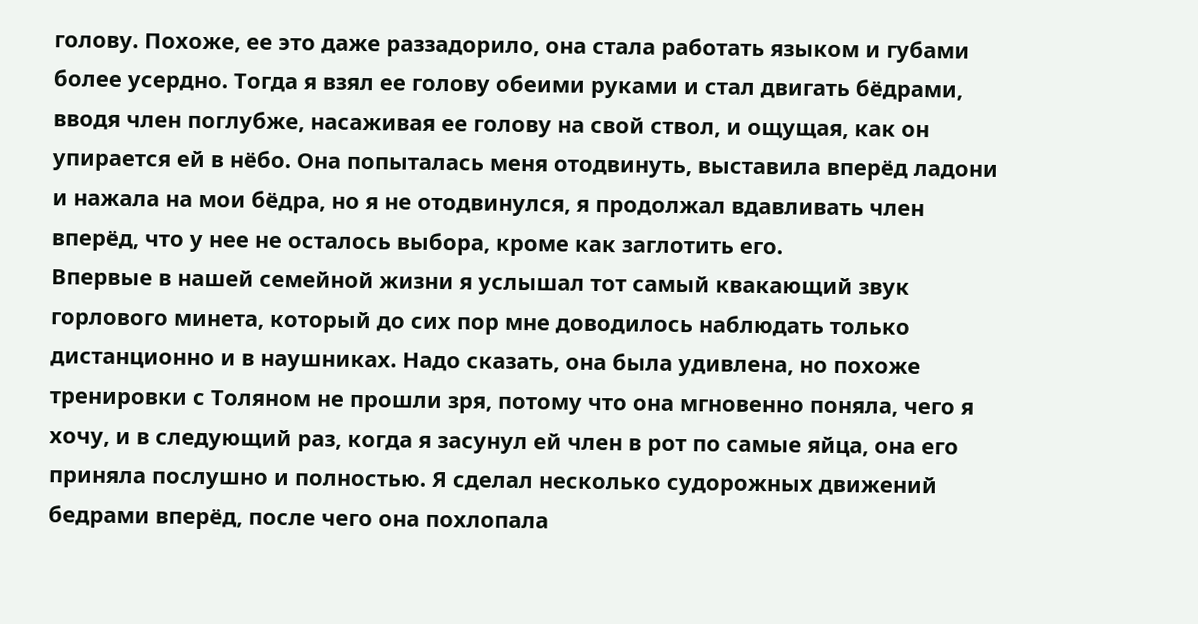голову. Похоже, ее это даже раззадорило, она стала работать языком и губами более усердно. Тогда я взял ее голову обеими руками и стал двигать бёдрами, вводя член поглубже, насаживая ее голову на свой ствол, и ощущая, как он упирается ей в нёбо. Она попыталась меня отодвинуть, выставила вперёд ладони и нажала на мои бёдра, но я не отодвинулся, я продолжал вдавливать член вперёд, что у нее не осталось выбора, кроме как заглотить его.
Впервые в нашей семейной жизни я услышал тот самый квакающий звук горлового минета, который до сих пор мне доводилось наблюдать только дистанционно и в наушниках. Надо сказать, она была удивлена, но похоже тренировки с Толяном не прошли зря, потому что она мгновенно поняла, чего я хочу, и в следующий раз, когда я засунул ей член в рот по самые яйца, она его приняла послушно и полностью. Я сделал несколько судорожных движений бедрами вперёд, после чего она похлопала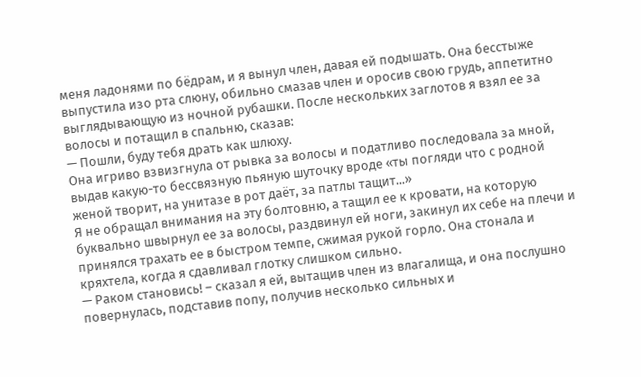меня ладонями по бёдрам, и я вынул член, давая ей подышать. Она бесстыже выпустила изо рта слюну, обильно смазав член и оросив свою грудь, аппетитно выглядывающую из ночной рубашки. После нескольких заглотов я взял ее за волосы и потащил в спальню, сказав:
— Пошли, буду тебя драть как шлюху.
Она игриво взвизгнула от рывка за волосы и податливо последовала за мной, выдав какую-то бессвязную пьяную шуточку вроде «ты погляди что с родной женой творит, на унитазе в рот даёт, за патлы тащит...»
Я не обращал внимания на эту болтовню, а тащил ее к кровати, на которую буквально швырнул ее за волосы, раздвинул ей ноги, закинул их себе на плечи и принялся трахать ее в быстром темпе, сжимая рукой горло. Она стонала и кряхтела, когда я сдавливал глотку слишком сильно.
— Раком становись! – сказал я ей, вытащив член из влагалища, и она послушно повернулась, подставив попу, получив несколько сильных и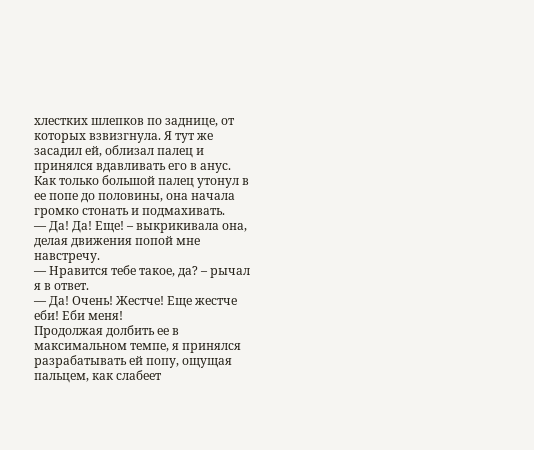хлестких шлепков по заднице, от которых взвизгнула. Я тут же засадил ей, облизал палец и принялся вдавливать его в анус. Как только большой палец утонул в ее попе до половины, она начала громко стонать и подмахивать.
— Да! Да! Еще! – выкрикивала она, делая движения попой мне навстречу.
— Нравится тебе такое, да? – рычал я в ответ.
— Да! Очень! Жестче! Еще жестче еби! Еби меня!
Продолжая долбить ее в максимальном темпе, я принялся разрабатывать ей попу, ощущая пальцем, как слабеет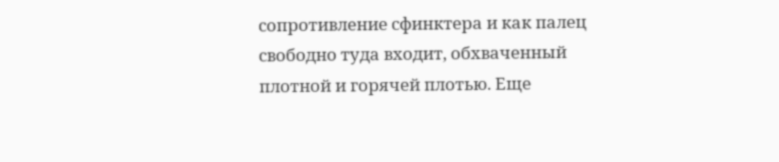сопротивление сфинктера и как палец свободно туда входит, обхваченный плотной и горячей плотью. Еще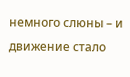немного слюны – и движение стало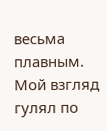весьма плавным. Мой взгляд гулял по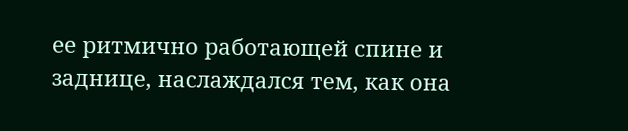ее ритмично работающей спине и заднице, наслаждался тем, как она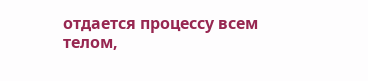отдается процессу всем телом,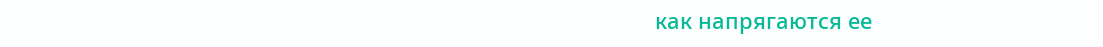как напрягаются ее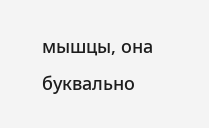мышцы, она буквально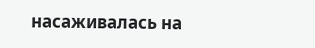насаживалась на